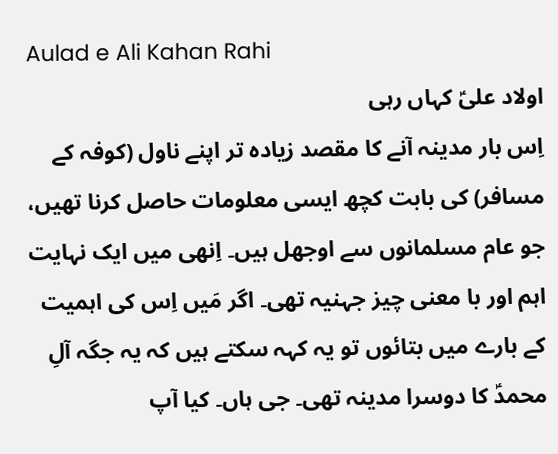Aulad e Ali Kahan Rahi
اولاد علیؑ کہاں رہی
اِس بار مدینہ آنے کا مقصد زیادہ تر اپنے ناول (کوفہ کے مسافر) کی بابت کچھ ایسی معلومات حاصل کرنا تھیں، جو عام مسلمانوں سے اوجھل ہیں۔ اِنھی میں ایک نہایت اہم اور با معنی چیز جہنیہ تھی۔ اگر مَیں اِس کی اہمیت کے بارے میں بتائوں تو یہ کہہ سکتے ہیں کہ یہ جگہ آلِ محمدؑ کا دوسرا مدینہ تھی۔ جی ہاں۔ کیا آپ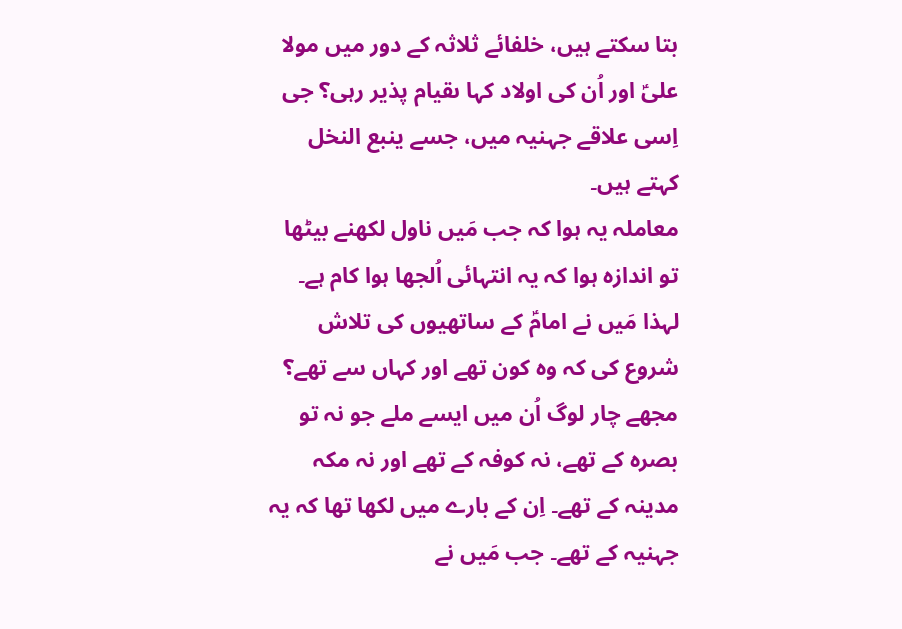بتا سکتے ہیں، خلفائے ثلاثہ کے دور میں مولا علیؑ اور اُن کی اولاد کہا ںقیام پذیر رہی؟ جی اِسی علاقے جہنیہ میں، جسے ینبع النخل کہتے ہیں۔
معاملہ یہ ہوا کہ جب مَیں ناول لکھنے بیٹھا تو اندازہ ہوا کہ یہ انتہائی اُلجھا ہوا کام ہے۔ لہذا مَیں نے امامؑ کے ساتھیوں کی تلاش شروع کی کہ وہ کون تھے اور کہاں سے تھے؟ مجھے چار لوگ اُن میں ایسے ملے جو نہ تو بصرہ کے تھے، نہ کوفہ کے تھے اور نہ مکہ مدینہ کے تھے۔ اِن کے بارے میں لکھا تھا کہ یہ جہنیہ کے تھے۔ جب مَیں نے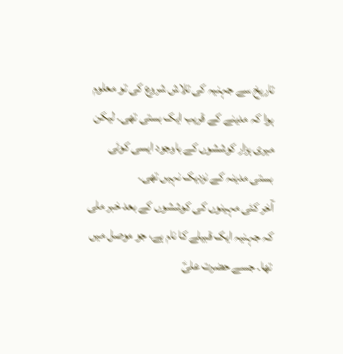تاریخ سے جہنیہ کی تلاش شروع کی تو معلوم ہوا کہ مدینے کے قریب ایک بستی تھی۔ لیکن میری ہزار کوششوں کے باوجود ایسی کوئی بستی مدینہ کے نزدیک نہیں تھی۔
آخر کئی مہینوں کی کوششوں کے بعد خبر ملی کہ جہنیہ ایک قبیلے کا نام ہے، جو موصل میں تھا۔ جسے حضرت علیؑ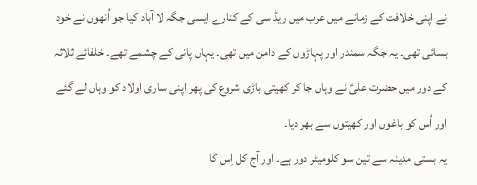نے اپنی خلافت کے زمانے میں عرب میں ریڈ سی کے کنارے ایسی جگہ لا آباد کیا جو اُنھوں نے خود بسائی تھی۔ یہ جگہ سمندر اور پہاڑوں کے دامن میں تھی۔ یہاں پانی کے چشمے تھے۔ خلفائے ثلاثہ کے دور میں حضرت علیؑ نے وہاں جا کر کھیتی باڑی شروع کی پھر اپنی ساری اولاد کو وہاں لے گئے اور اُس کو باغوں اور کھیتوں سے بھر دیا۔
یہ بستی مدینہ سے تین سو کلومیٹر دور ہے۔ اور آج کل اِس کا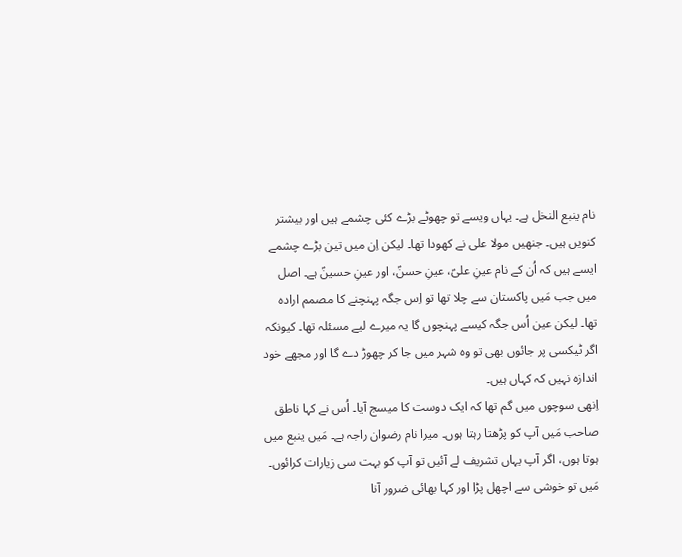نام ینبع النخل ہے۔ یہاں ویسے تو چھوٹے بڑے کئی چشمے ہیں اور بیشتر کنویں ہیں۔ جنھیں مولا علی نے کھودا تھا۔ لیکن اِن میں تین بڑے چشمے ایسے ہیں کہ اُن کے نام عینِ علیؑ، عینِ حسنؑ، اور عینِ حسینؑ ہے۔ اصل میں جب مَیں پاکستان سے چلا تھا تو اِس جگہ پہنچنے کا مصمم ارادہ تھا۔ لیکن عین اُس جگہ کیسے پہنچوں گا یہ میرے لیے مسئلہ تھا۔ کیونکہ اگر ٹیکسی پر جائوں بھی تو وہ شہر میں جا کر چھوڑ دے گا اور مجھے خود اندازہ نہیں کہ کہاں ہیں۔
اِنھی سوچوں میں گم تھا کہ ایک دوست کا میسج آیا۔ اُس نے کہا ناطق صاحب مَیں آپ کو پڑھتا رہتا ہوں۔ میرا نام رضوان راجہ ہے۔ مَیں ینبع میں ہوتا ہوں، اگر آپ یہاں تشریف لے آئیں تو آپ کو بہت سی زیارات کرائوں۔ مَیں تو خوشی سے اچھل پڑا اور کہا بھائی ضرور آنا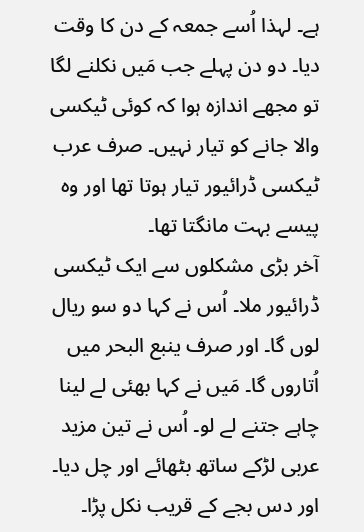ہے۔ لہذا اُسے جمعہ کے دن کا وقت دیا۔ دو دن پہلے جب مَیں نکلنے لگا تو مجھے اندازہ ہوا کہ کوئی ٹیکسی والا جانے کو تیار نہیں۔ صرف عرب ٹیکسی ڈرائیور تیار ہوتا تھا اور وہ پیسے بہت مانگتا تھا۔
آخر بڑی مشکلوں سے ایک ٹیکسی ڈرائیور ملا۔ اُس نے کہا دو سو ریال لوں گا۔ اور صرف ینبع البحر میں اُتاروں گا۔ مَیں نے کہا بھئی لے لینا چاہے جتنے لے لو۔ اُس نے تین مزید عربی لڑکے ساتھ بٹھائے اور چل دیا۔ اور دس بجے کے قریب نکل پڑا۔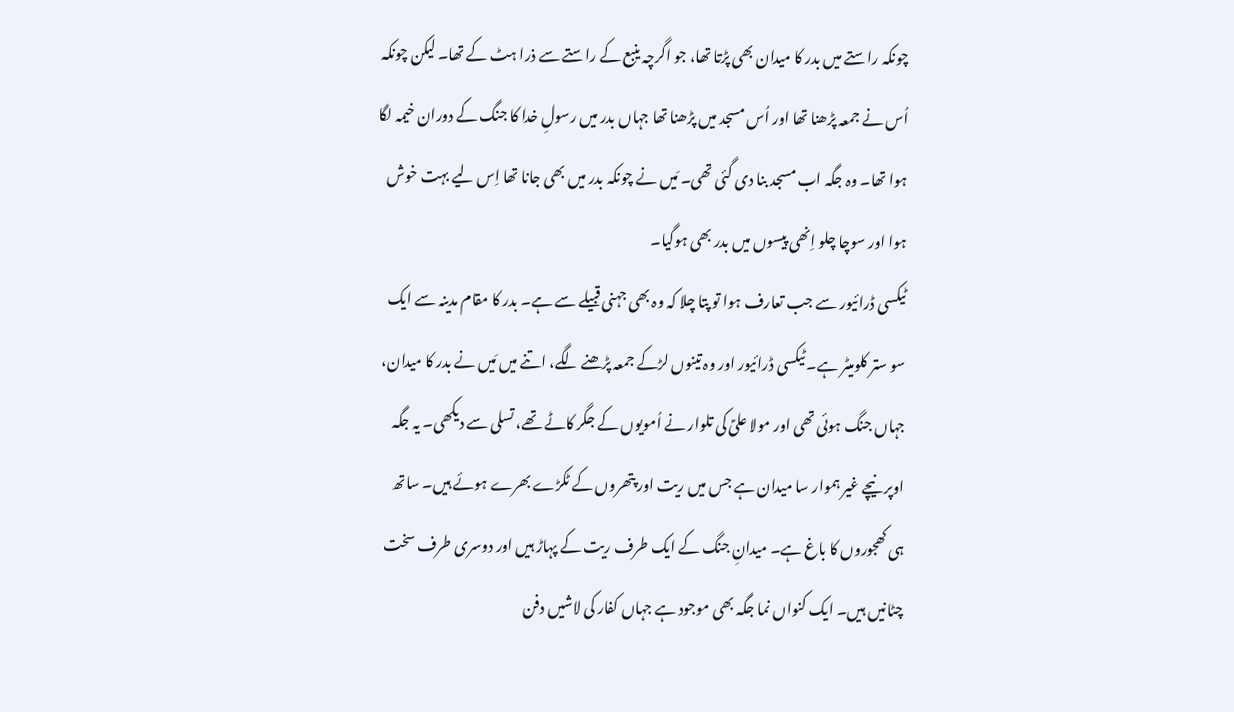چونکہ راستے میں بدر کا میدان بھی پڑتا تھا، جو اگرچہ ینبع کے راستے سے ذرا ہٹ کے تھا۔ لیکن چونکہ اُس نے جمعہ پڑھنا تھا اور اُس مسجد میں پڑھنا تھا جہاں بدر میں رسولِ خدا کا جنگ کے دوران خیمہ لگا ہوا تھا۔ وہ جگہ اب مسجد بنا دی گئی تھی۔ مَیں نے چونکہ بدر میں بھی جانا تھا اِس لیے بہت خوش ہوا اور سوچا چلو اِنھی پیسوں میں بدر بھی ہوگیا۔
ٹیکسی ڈرائیور سے جب تعارف ہوا تو پتا چلا کہ وہ بھی جہنی قبیلے سے ہے۔ بدر کا مقام مدینہ سے ایک سو ستر کلومیٹر ہے۔ ٹیکسی ڈرائیور اور وہ تینوں لڑکے جمعہ پڑھنے لگے، اتنے میں مَیں نے بدر کا میدان، جہاں جنگ ہوئی تھی اور مولا علیؑ کی تلوار نے اُمویوں کے جگر کاٹے تھے، تسلی سے دیکھی۔ یہ جگہ اوپر نیچے غیر ہموار سا میدان ہے جس میں ریت اور پتھروں کے ٹکڑے بھرے ہوئے ہیں۔ ساتھ ہی کھجوروں کا باغ ہے۔ میدانِ جنگ کے ایک طرف ریت کے پہاڑ ہیں اور دوسری طرف سخت چٹانیں ہیں۔ ایک کنواں نما جگہ بھی موجود ہے جہاں کفار کی لاشیں دفن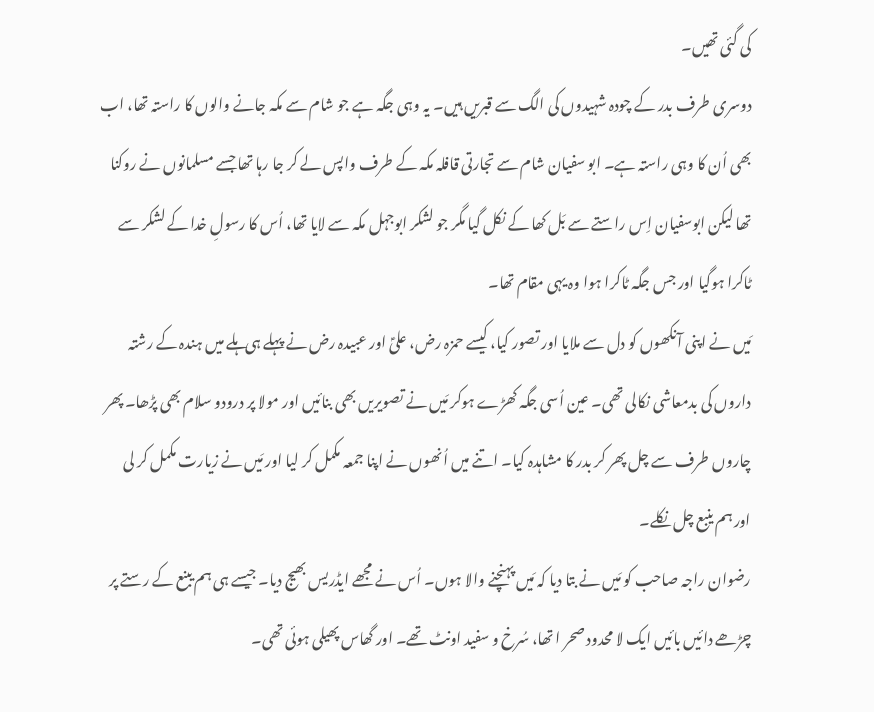کی گئی تھیں۔
دوسری طرف بدر کے چودہ شہیدوں کی الگ سے قبریں ہیں۔ یہ وہی جگہ ہے جو شام سے مکہ جانے والوں کا راستہ تھا، اب بھی اُن کا وہی راستہ ہے۔ ابو سفیان شام سے تجارتی قافلہ مکہ کے طرف واپس لے کر جا رہا تھا جسے مسلمانوں نے روکنا تھا لیکن ابوسفیان اِس راستے سے بَل کھا کے نکل گیا مگر جو لشکر ابوجہل مکہ سے لایا تھا، اُس کا رسولِ خدا کے لشکر سے ٹاکرا ہوگیا اور جس جگہ ٹاکرا ہوا وہ یہی مقام تھا۔
مَیں نے اپنی آنکھوں کو دل سے ملایا اور تصور کیا، کیسے حمزہ رض، علیؑ اور عبیدہ رض نے پہلے ہی ہلے میں ہندہ کے رشتہ داروں کی بدمعاشی نکالی تھی۔ عین اُسی جگہ کھڑے ہوکر مَیں نے تصویریں بھی بنائیں اور مولا پر درودو سلام بھی پڑھا۔ پھر چاروں طرف سے چل پھر کر بدر کا مشاہدہ کیا۔ اتنے میں اُنھوں نے اپنا جمعہ مکمل کر لیا اور مَیں نے زیارت مکمل کر لی اور ہم ینبع چل نکلے۔
رضوان راجہ صاحب کو مَیں نے بتا دیا کہ مَیں پہنچنے والا ہوں۔ اُس نے مجھے ایڈریس بھیج دیا۔ جیسے ہی ہم یبنع کے رستے پر چڑھے دائیں بائیں ایک لا محدود صحر ا تھا، سُرخ و سفید اونٹ تھے۔ اور گھاس پھیلی ہوئی تھی۔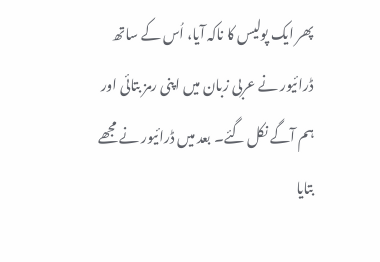پھر ایک پولیس کا ناکہ آیا، اُس کے ساتھ ڈرائیور نے عربی زبان میں اپنی رمز بتائی اور ہم آگے نکل گئے۔ بعد میں ڈرائیور نے مجھے بتایا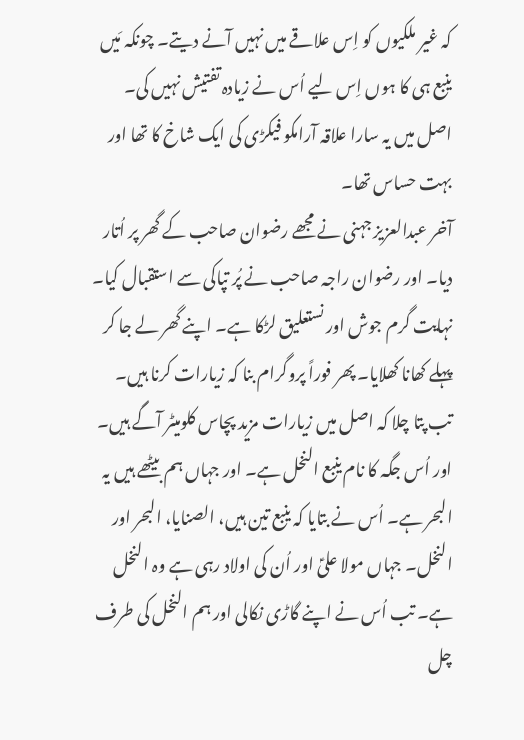کہ غیر ملکیوں کو اِس علاقے میں نہیں آنے دیتے۔ چونکہ مَیں ینبع ہی کا ہوں اِس لیے اُس نے زیادہ تفتیش نہیں کی۔ اصل میں یہ سارا علاقہ آرامکو فیکڑی کی ایک شاخ کا تھا اور بہت حساس تھا۔
آخر عبدالعزیز جہنی نے مجھے رضوان صاحب کے گھر پر اُتار دیا۔ اور رضوان راجہ صاحب نے پُر تپاکی سے استقبال کیا۔ نہایت گرم جوش اور نستعلیق لڑکا ہے۔ اپنے گھر لے جا کر پہلے کھانا کھلایا۔ پھر فوراً پروگرام بنا کہ زیارات کرنا ہیں۔ تب پتا چلا کہ اصل میں زیارات مزید پچاس کلومیٹر آگے ہیں۔ اور اُس جگہ کا نام ینبع النخل ہے۔ اور جہاں ہم بیٹھے ہیں یہ البحر ہے۔ اُس نے بتایا کہ ینبع تین ہیں، الصنایا، البحر اور النخل۔ جہاں مولا علیؑ اور اُن کی اولاد رہی ہے وہ النخل ہے۔ تب اُس نے اپنے گاڑی نکالی اور ہم النخل کی طرف چل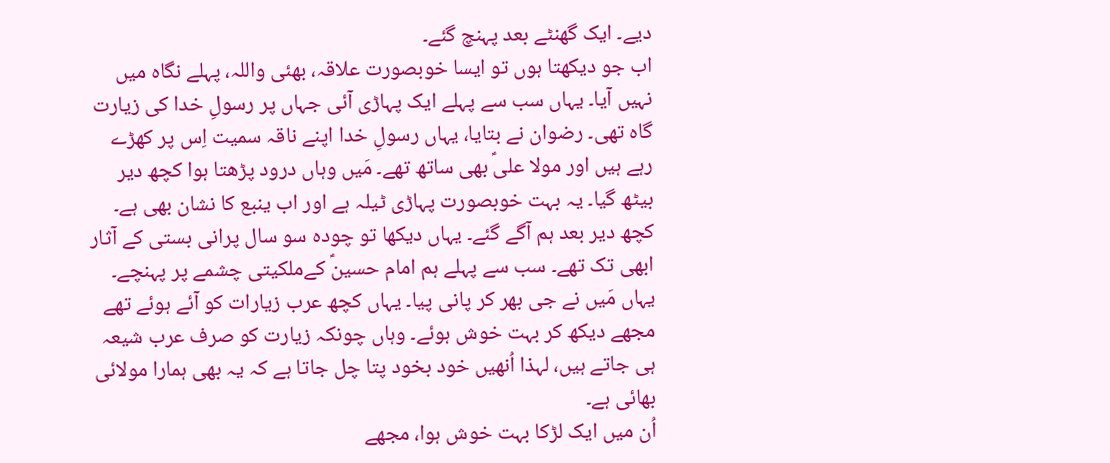دیے۔ ایک گھنٹے بعد پہنچ گئے۔
اب جو دیکھتا ہوں تو ایسا خوبصورت علاقہ، بھئی واللہ، پہلے نگاہ میں نہیں آیا۔ یہاں سب سے پہلے ایک پہاڑی آئی جہاں پر رسولِ خدا کی زیارت گاہ تھی۔ رضوان نے بتایا، یہاں رسولِ خدا اپنے ناقہ سمیت اِس پر کھڑے رہے ہیں اور مولا علیؑ بھی ساتھ تھے۔ مَیں وہاں درود پڑھتا ہوا کچھ دیر بیٹھ گیا۔ یہ بہت خوبصورت پہاڑی ٹیلہ ہے اور اب ینبع کا نشان بھی ہے۔ کچھ دیر بعد ہم آگے گئے۔ یہاں دیکھا تو چودہ سو سال پرانی بستی کے آثار ابھی تک تھے۔ سب سے پہلے ہم امام حسینؑ کےملکیتی چشمے پر پہنچے۔ یہاں مَیں نے جی بھر کر پانی پیا۔ یہاں کچھ عرب زیارات کو آئے ہوئے تھے مجھے دیکھ کر بہت خوش ہوئے۔ وہاں چونکہ زیارت کو صرف عرب شیعہ ہی جاتے ہیں، لہذا اُنھیں خود بخود پتا چل جاتا ہے کہ یہ بھی ہمارا مولائی بھائی ہے۔
اُن میں ایک لڑکا بہت خوش ہوا، مجھے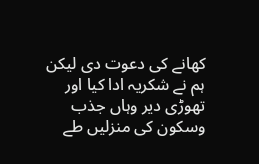کھانے کی دعوت دی لیکن ہم نے شکریہ ادا کیا اور تھوڑی دیر وہاں جذب وسکون کی منزلیں طے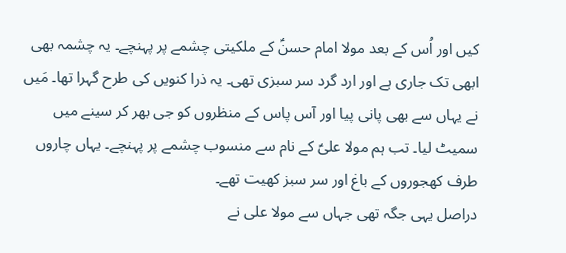کیں اور اُس کے بعد مولا امام حسنؑ کے ملکیتی چشمے پر پہنچے۔ یہ چشمہ بھی ابھی تک جاری ہے اور ارد گرد سر سبزی تھی۔ یہ ذرا کنویں کی طرح گہرا تھا۔ مَیں نے یہاں سے بھی پانی پیا اور آس پاس کے منظروں کو جی بھر کر سینے میں سمیٹ لیا۔ تب ہم مولا علیؑ کے نام سے منسوب چشمے پر پہنچے۔ یہاں چاروں طرف کھجوروں کے باغ اور سر سبز کھیت تھے۔
دراصل یہی جگہ تھی جہاں سے مولا علی نے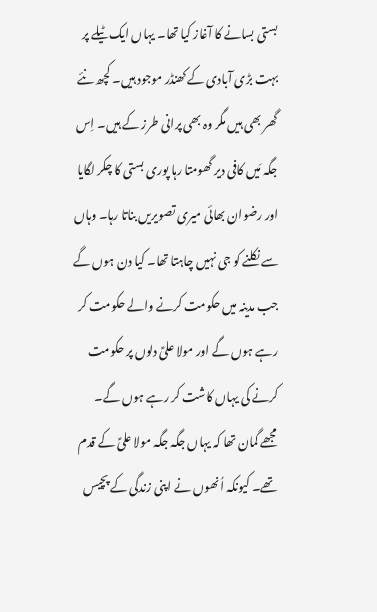بستی بسانے کا آغاز کیا تھا۔ یہاں ایک ٹیلے پر بہت بڑی آبادی کے کھنڈر موجود ہیں۔ کچھ نئے گھر بھی ہیں مگر وہ بھی پرانی طرز کے ہیں۔ اِس جگہ مَیں کافی دیر گھومتا رہا پوری بستی کا چکر لگایا اور رضوان بھائی میری تصویریں بناتا رہا۔ وہاں سے نکلنے کو جی نہیں چاہتا تھا۔ کیا دن ہوں گے جب مدینہ میں حکومت کرنے والے حکومت کر رہے ہوں گے اور مولا علیؑ دلوں پر حکومت کرنے کی یہاں کاشت کر رہے ہوں گے۔
مجھے گمان تھا کہ یہاں جگہ جگہ مولا علیؑ کے قدم تھے۔ کیونکہ اُنھوں نے اپنی زندگی کے پچیس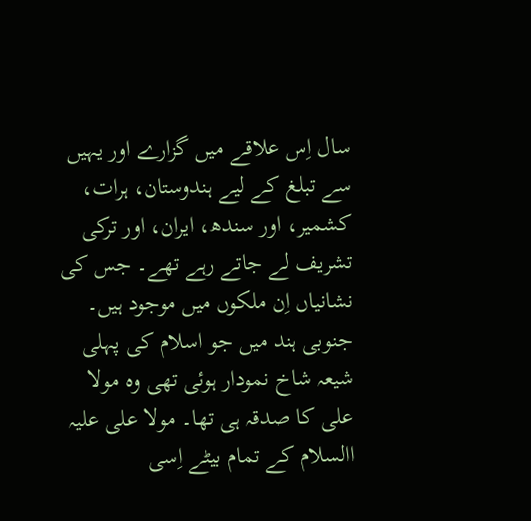سال اِس علاقے میں گزارے اور یہیں سے تبلغ کے لیے ہندوستان، ہرات، کشمیر، اور سندھ، ایران، اور ترکی تشریف لے جاتے رہے تھے۔ جس کی نشانیاں اِن ملکوں میں موجود ہیں۔ جنوبی ہند میں جو اسلام کی پہلی شیعہ شاخ نمودار ہوئی تھی وہ مولا علی کا صدقہ ہی تھا۔ مولا علی علیہ االسلام کے تمام بیٹے اِسی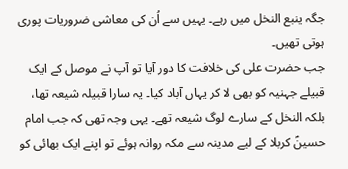جگہ ینبع النخل میں رہے۔ یہیں سے اُن کی معاشی ضروریات پوری ہوتی تھیں۔
جب حضرت علی کی خلافت کا دور آیا تو آپ نے موصل کے ایک قبیلے جہنیہ کو بھی لا کر یہاں آباد کیا۔ یہ سارا قبیلہ شیعہ تھا، بلکہ النخل کے سارے لوگ شیعہ تھے۔ یہی وجہ تھی کہ جب امام حسینؑ کربلا کے لیے مدینہ سے مکہ روانہ ہوئے تو اپنے ایک بھائی کو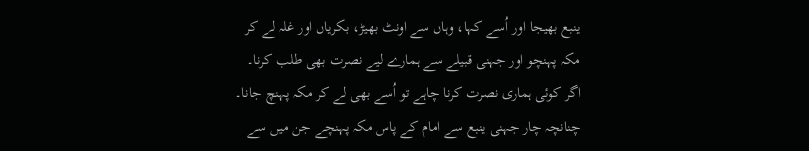ینبع بھیجا اور اُسے کہا، وہاں سے اونٹ بھیڑ، بکریاں اور غلہ لے کر مکہ پہنچو اور جہنی قبیلے سے ہمارے لیے نصرت بھی طلب کرنا۔ اگر کوئی ہماری نصرت کرنا چاہے تو اُسے بھی لے کر مکہ پہنچ جانا۔ چنانچہ چار جہنی ینبع سے امام کے پاس مکہ پہنچے جن میں سے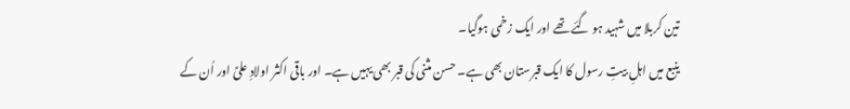تین کربلا میں شہید ہو گئے تھے اور ایک زخمی ہوگیا۔
ینبع میں اہلِ بیتِ رسول کا ایک قبرستان بھی ہے۔ حسن مثنی کی قبر بھی یہیں ہے۔ اور باقی اکثر اولادِ علیؑ اور اُن کے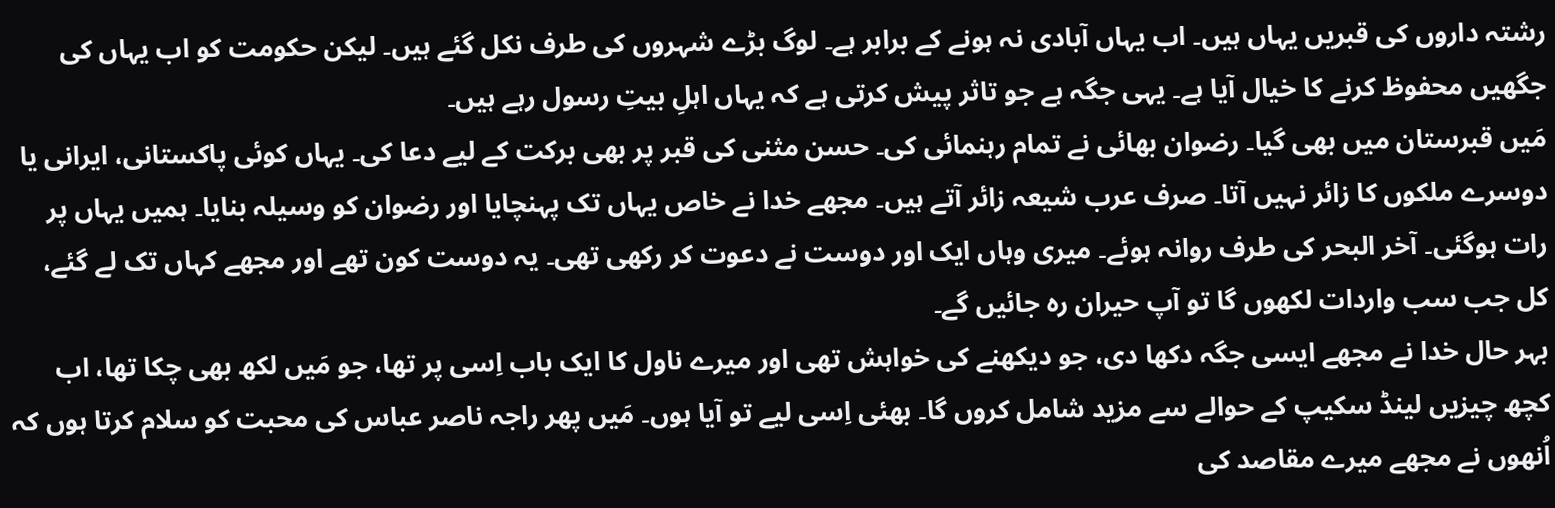رشتہ داروں کی قبریں یہاں ہیں۔ اب یہاں آبادی نہ ہونے کے برابر ہے۔ لوگ بڑے شہروں کی طرف نکل گئے ہیں۔ لیکن حکومت کو اب یہاں کی جگھیں محفوظ کرنے کا خیال آیا ہے۔ یہی جگہ ہے جو تاثر پیش کرتی ہے کہ یہاں اہلِ بیتِ رسول رہے ہیں۔
مَیں قبرستان میں بھی گیا۔ رضوان بھائی نے تمام رہنمائی کی۔ حسن مثنی کی قبر پر بھی برکت کے لیے دعا کی۔ یہاں کوئی پاکستانی، ایرانی یا دوسرے ملکوں کا زائر نہیں آتا۔ صرف عرب شیعہ زائر آتے ہیں۔ مجھے خدا نے خاص یہاں تک پہنچایا اور رضوان کو وسیلہ بنایا۔ ہمیں یہاں پر رات ہوگئی۔ آخر البحر کی طرف روانہ ہوئے۔ میری وہاں ایک اور دوست نے دعوت کر رکھی تھی۔ یہ دوست کون تھے اور مجھے کہاں تک لے گئے، کل جب سب واردات لکھوں گا تو آپ حیران رہ جائیں گے۔
بہر حال خدا نے مجھے ایسی جگہ دکھا دی، جو دیکھنے کی خواہش تھی اور میرے ناول کا ایک باب اِسی پر تھا، جو مَیں لکھ بھی چکا تھا، اب کچھ چیزیں لینڈ سکیپ کے حوالے سے مزید شامل کروں گا۔ بھئی اِسی لیے تو آیا ہوں۔ مَیں پھر راجہ ناصر عباس کی محبت کو سلام کرتا ہوں کہ اُنھوں نے مجھے میرے مقاصد کی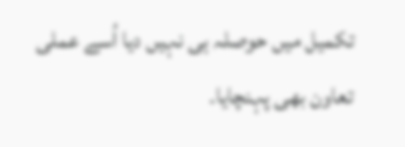تکمیل میں حوصلہ ہی نہیں دیا اُسے عملی تعاون بھی پہنچایا۔